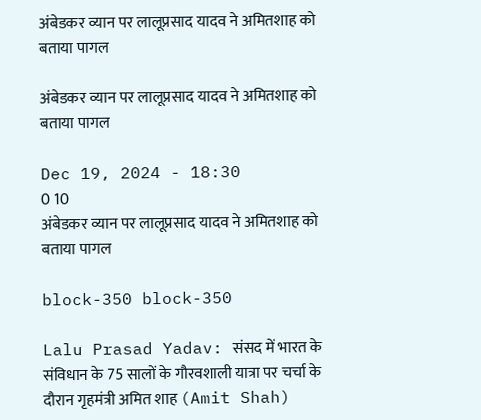अंबेडकर व्यान पर लालूप्रसाद यादव ने अमितशाह को बताया पागल

अंबेडकर व्यान पर लालूप्रसाद यादव ने अमितशाह को बताया पागल

Dec 19, 2024 - 18:30
0 10
अंबेडकर व्यान पर लालूप्रसाद यादव ने अमितशाह को बताया पागल

block-350 block-350

Lalu Prasad Yadav: संसद में भारत के संविधान के 75 सालों के गौरवशाली यात्रा पर चर्चा के दौरान गृहमंत्री अमित शाह (Amit Shah)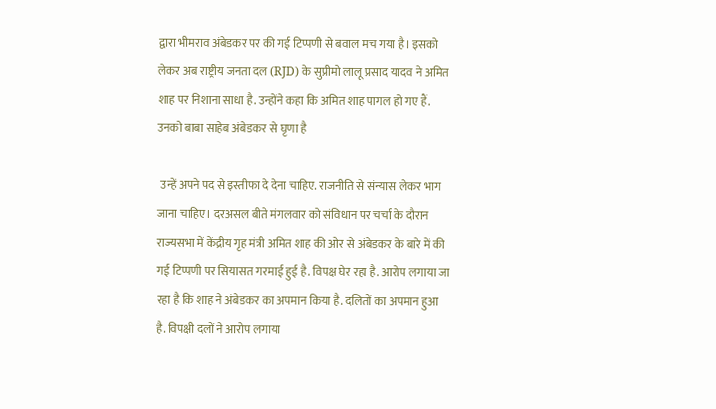द्वारा भीमराव अंबेडकर पर की गई टिप्पणी से बवाल मच गया है। इसको लेकर अब राष्ट्रीय जनता दल (RJD) के सुप्रीमो लालू प्रसाद यादव ने अमित शाह पर निशाना साधा है. उन्होंने कहा कि अमित शाह पागल हो गए हैं. उनको बाबा साहेब अंबेडकर से घृणा है

 उन्हें अपने पद से इस्तीफा दे देना चाहिए. राजनीति से संन्यास लेकर भाग जाना चाहिए। दरअसल बीते मंगलवार को संविधान पर चर्चा के दौरान राज्यसभा में केंद्रीय गृह मंत्री अमित शाह की ओर से अंबेडकर के बारे में की गई टिप्पणी पर सियासत गरमाई हुई है. विपक्ष घेर रहा है. आरोप लगाया जा रहा है कि शाह ने अंबेडकर का अपमान किया है. दलितों का अपमान हुआ है. विपक्षी दलों ने आरोप लगाया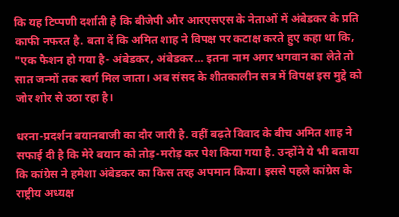कि यह टिप्पणी दर्शाती है कि बीजेपी और आरएसएस के नेताओं में अंबेडकर के प्रति काफी नफरत है. बता दें कि अमित शाह ने विपक्ष पर कटाक्ष करते हुए कहा था कि, "एक फैशन हो गया है- अंबेडकर, अंबेडकर... इतना नाम अगर भगवान का लेते तो सात जन्मों तक स्वर्ग मिल जाता। अब संसद के शीतकालीन सत्र में विपक्ष इस मुद्दे को जोर शोर से उठा रहा है।

धरना-प्रदर्शन बयानबाजी का दौर जारी है. वहीं बढ़ते विवाद के बीच अमित शाह ने सफाई दी है कि मेरे बयान को तोड़-मरोड़ कर पेश किया गया है. उन्होंने ये भी बताया कि कांग्रेस ने हमेशा अंबेडकर का किस तरह अपमान किया। इससे पहले कांग्रेस के राष्ट्रीय अध्यक्ष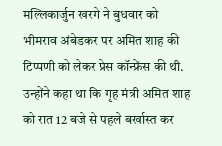मल्लिकार्जुन खरगे ने बुधवार को भीमराव अंबेडकर पर अमित शाह की टिप्पणी को लेकर प्रेस कॉन्फ्रेंस की थी. उन्होंने कहा था कि गृह मंत्री अमित शाह को रात 12 बजे से पहले बर्खास्त कर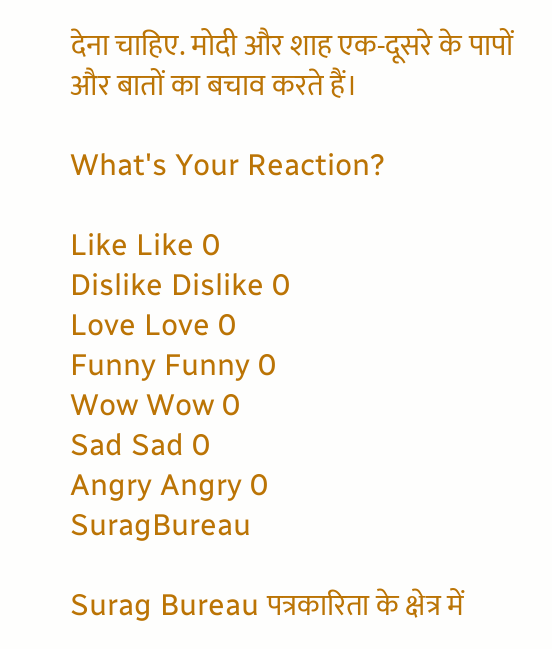देना चाहिए. मोदी और शाह एक-दूसरे के पापों और बातों का बचाव करते हैं।

What's Your Reaction?

Like Like 0
Dislike Dislike 0
Love Love 0
Funny Funny 0
Wow Wow 0
Sad Sad 0
Angry Angry 0
SuragBureau

Surag Bureau पत्रकारिता के क्षेत्र में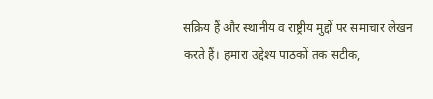सक्रिय हैं और स्थानीय व राष्ट्रीय मुद्दों पर समाचार लेखन करते हैं। हमारा उद्देश्य पाठकों तक सटीक,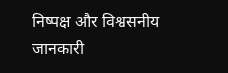निष्पक्ष और विश्वसनीय जानकारी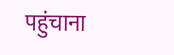पहुंचाना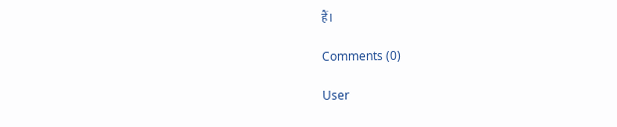हैं।

Comments (0)

User